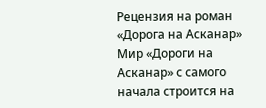Рецензия на роман «Дорога на Асканар»
Мир «Дороги на Асканар» с самого начала строится на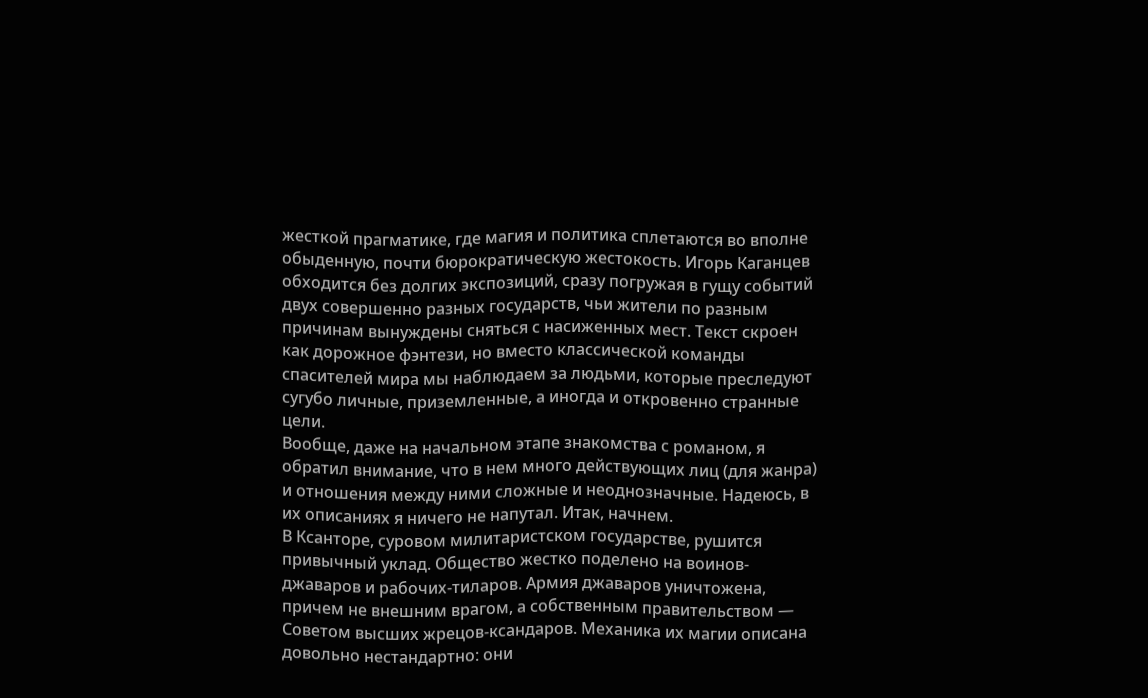жесткой прагматике, где магия и политика сплетаются во вполне обыденную, почти бюрократическую жестокость. Игорь Каганцев обходится без долгих экспозиций, сразу погружая в гущу событий двух совершенно разных государств, чьи жители по разным причинам вынуждены сняться с насиженных мест. Текст скроен как дорожное фэнтези, но вместо классической команды спасителей мира мы наблюдаем за людьми, которые преследуют сугубо личные, приземленные, а иногда и откровенно странные цели.
Вообще, даже на начальном этапе знакомства с романом, я обратил внимание, что в нем много действующих лиц (для жанра) и отношения между ними сложные и неоднозначные. Надеюсь, в их описаниях я ничего не напутал. Итак, начнем.
В Ксанторе, суровом милитаристском государстве, рушится привычный уклад. Общество жестко поделено на воинов-джаваров и рабочих-тиларов. Армия джаваров уничтожена, причем не внешним врагом, а собственным правительством — Советом высших жрецов-ксандаров. Механика их магии описана довольно нестандартно: они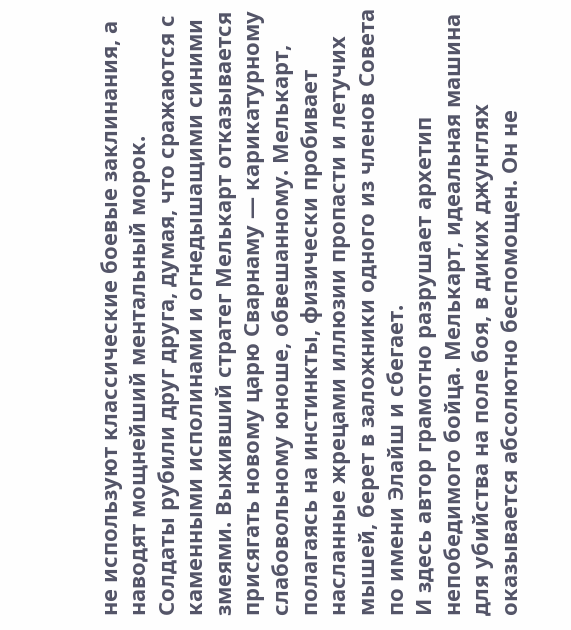не используют классические боевые заклинания, а наводят мощнейший ментальный морок.
Солдаты рубили друг друга, думая, что сражаются с каменными исполинами и огнедышащими синими змеями. Выживший стратег Мелькарт отказывается присягать новому царю Сварнаму — карикатурному слабовольному юноше, обвешанному. Мелькарт, полагаясь на инстинкты, физически пробивает насланные жрецами иллюзии пропасти и летучих мышей, берет в заложники одного из членов Совета по имени Элайш и сбегает.
И здесь автор грамотно разрушает архетип непобедимого бойца. Мелькарт, идеальная машина для убийства на поле боя, в диких джунглях оказывается абсолютно беспомощен. Он не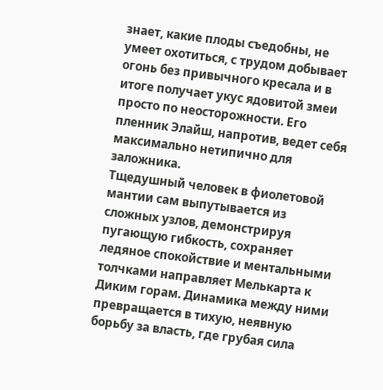знает, какие плоды съедобны, не умеет охотиться, с трудом добывает огонь без привычного кресала и в итоге получает укус ядовитой змеи просто по неосторожности. Его пленник Элайш, напротив, ведет себя максимально нетипично для заложника.
Тщедушный человек в фиолетовой мантии сам выпутывается из сложных узлов, демонстрируя пугающую гибкость, сохраняет ледяное спокойствие и ментальными толчками направляет Мелькарта к Диким горам. Динамика между ними превращается в тихую, неявную борьбу за власть, где грубая сила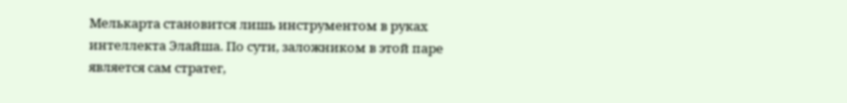Мелькарта становится лишь инструментом в руках интеллекта Элайша. По сути, заложником в этой паре является сам стратег,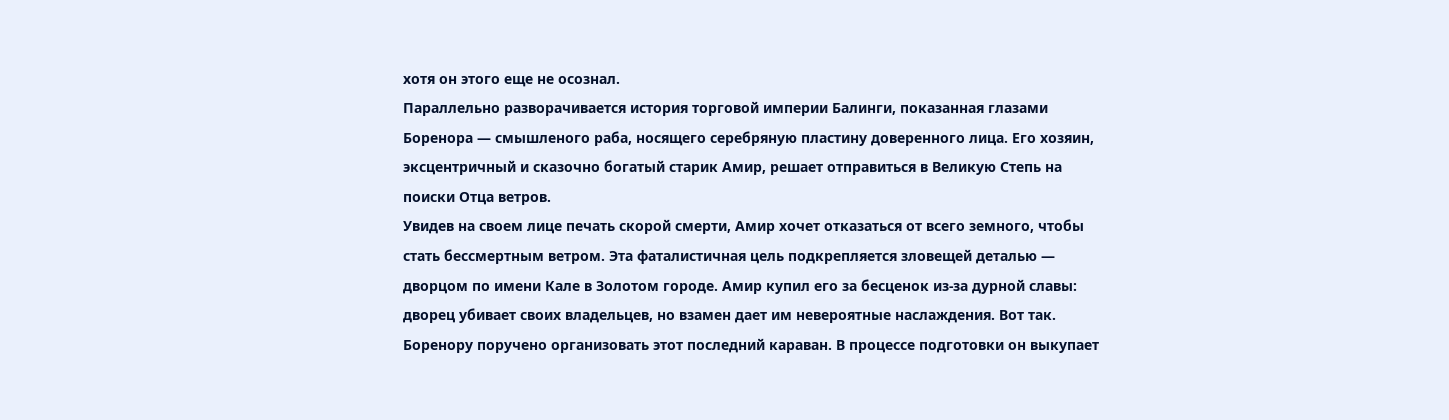хотя он этого еще не осознал.
Параллельно разворачивается история торговой империи Балинги, показанная глазами Боренора — смышленого раба, носящего серебряную пластину доверенного лица. Его хозяин, эксцентричный и сказочно богатый старик Амир, решает отправиться в Великую Степь на поиски Отца ветров.
Увидев на своем лице печать скорой смерти, Амир хочет отказаться от всего земного, чтобы стать бессмертным ветром. Эта фаталистичная цель подкрепляется зловещей деталью — дворцом по имени Кале в Золотом городе. Амир купил его за бесценок из-за дурной славы: дворец убивает своих владельцев, но взамен дает им невероятные наслаждения. Вот так.
Боренору поручено организовать этот последний караван. В процессе подготовки он выкупает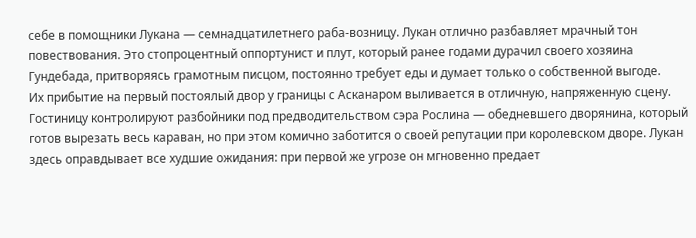себе в помощники Лукана — семнадцатилетнего раба-возницу. Лукан отлично разбавляет мрачный тон повествования. Это стопроцентный оппортунист и плут, который ранее годами дурачил своего хозяина Гундебада, притворяясь грамотным писцом, постоянно требует еды и думает только о собственной выгоде.
Их прибытие на первый постоялый двор у границы с Асканаром выливается в отличную, напряженную сцену. Гостиницу контролируют разбойники под предводительством сэра Рослина — обедневшего дворянина, который готов вырезать весь караван, но при этом комично заботится о своей репутации при королевском дворе. Лукан здесь оправдывает все худшие ожидания: при первой же угрозе он мгновенно предает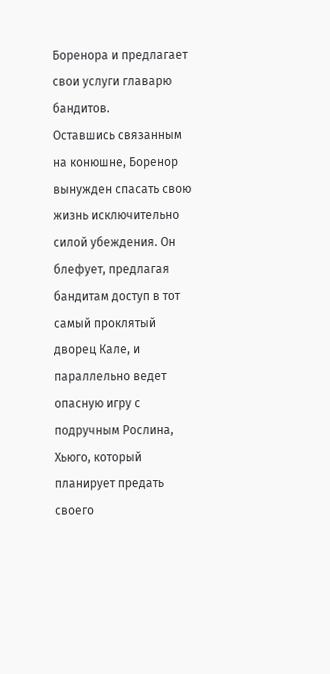Боренора и предлагает свои услуги главарю бандитов.
Оставшись связанным на конюшне, Боренор вынужден спасать свою жизнь исключительно силой убеждения. Он блефует, предлагая бандитам доступ в тот самый проклятый дворец Кале, и параллельно ведет опасную игру с подручным Рослина, Хьюго, который планирует предать своего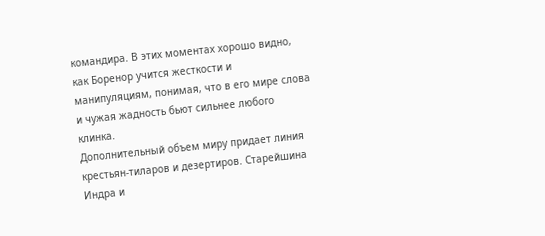командира. В этих моментах хорошо видно, как Боренор учится жесткости и манипуляциям, понимая, что в его мире слова и чужая жадность бьют сильнее любого клинка.
Дополнительный объем миру придает линия крестьян-тиларов и дезертиров. Старейшина Индра и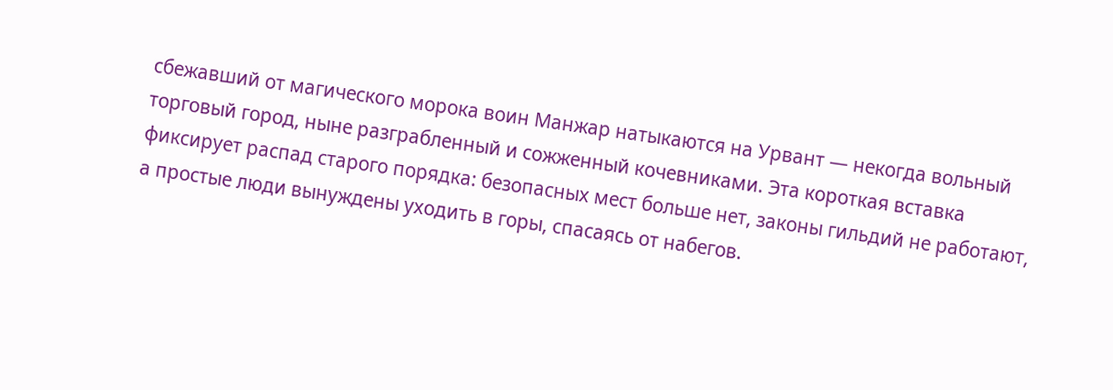сбежавший от магического морока воин Манжар натыкаются на Урвант — некогда вольный торговый город, ныне разграбленный и сожженный кочевниками. Эта короткая вставка фиксирует распад старого порядка: безопасных мест больше нет, законы гильдий не работают, а простые люди вынуждены уходить в горы, спасаясь от набегов.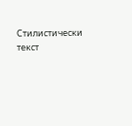Стилистически текст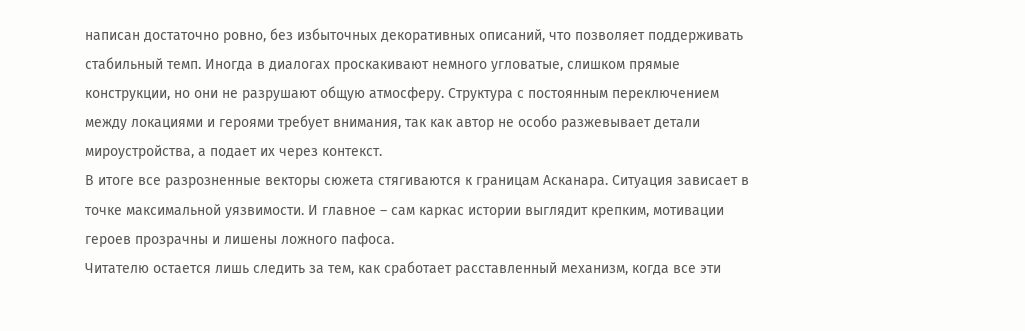написан достаточно ровно, без избыточных декоративных описаний, что позволяет поддерживать стабильный темп. Иногда в диалогах проскакивают немного угловатые, слишком прямые конструкции, но они не разрушают общую атмосферу. Структура с постоянным переключением между локациями и героями требует внимания, так как автор не особо разжевывает детали мироустройства, а подает их через контекст.
В итоге все разрозненные векторы сюжета стягиваются к границам Асканара. Ситуация зависает в точке максимальной уязвимости. И главное – сам каркас истории выглядит крепким, мотивации героев прозрачны и лишены ложного пафоса.
Читателю остается лишь следить за тем, как сработает расставленный механизм, когда все эти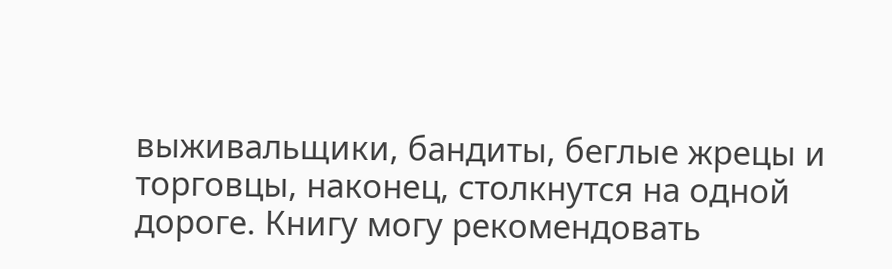выживальщики, бандиты, беглые жрецы и торговцы, наконец, столкнутся на одной дороге. Книгу могу рекомендовать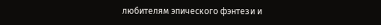любителям эпического фэнтези и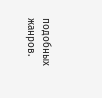подобных жанров.